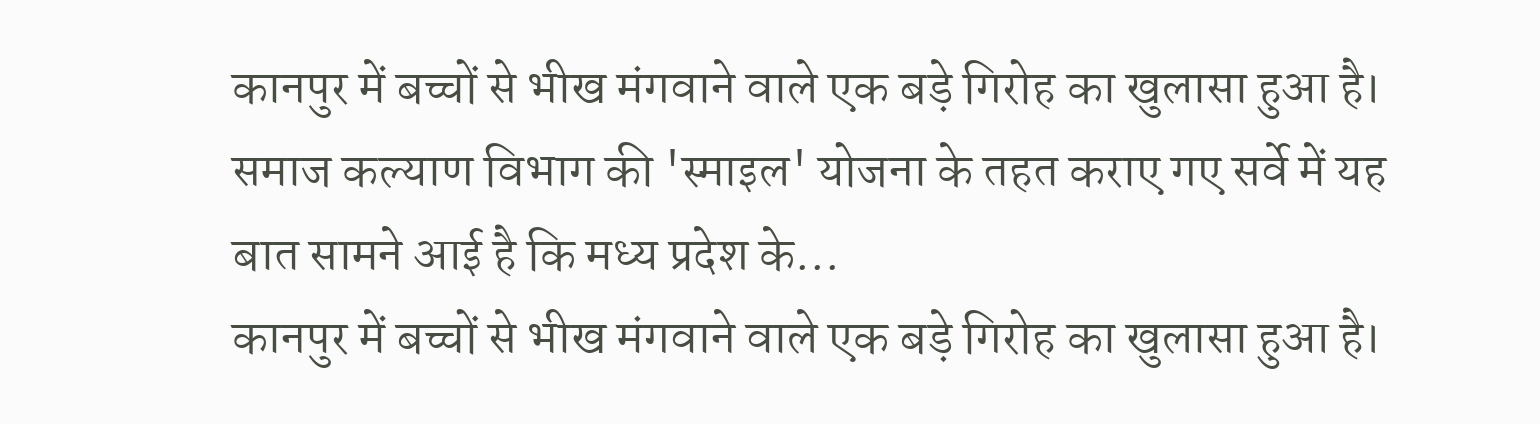कानपुर में बच्चों से भीख मंगवाने वाले एक बड़े गिरोह का खुलासा हुआ है। समाज कल्याण विभाग की 'स्माइल' योजना के तहत कराए गए सर्वे में यह बात सामने आई है कि मध्य प्रदेश के...
कानपुर में बच्चों से भीख मंगवाने वाले एक बड़े गिरोह का खुलासा हुआ है।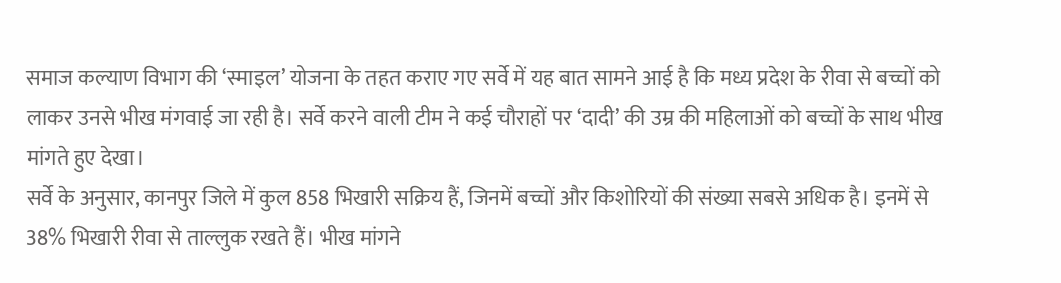समाज कल्याण विभाग की ‘स्माइल’ योजना के तहत कराए गए सर्वे में यह बात सामने आई है कि मध्य प्रदेश के रीवा से बच्चों को लाकर उनसे भीख मंगवाई जा रही है। सर्वे करने वाली टीम ने कई चौराहों पर ‘दादी’ की उम्र की महिलाओं को बच्चों के साथ भीख मांगते हुए देखा।
सर्वे के अनुसार, कानपुर जिले में कुल 858 भिखारी सक्रिय हैं, जिनमें बच्चों और किशोरियों की संख्या सबसे अधिक है। इनमें से 38% भिखारी रीवा से ताल्लुक रखते हैं। भीख मांगने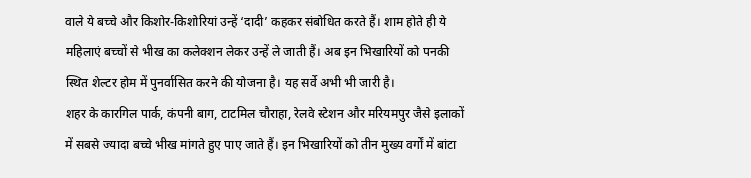वाले ये बच्चे और किशोर-किशोरियां उन्हें ‘दादी’ कहकर संबोधित करते हैं। शाम होते ही ये महिलाएं बच्चों से भीख का कलेक्शन लेकर उन्हें ले जाती हैं। अब इन भिखारियों को पनकी स्थित शेल्टर होम में पुनर्वासित करने की योजना है। यह सर्वे अभी भी जारी है।
शहर के कारगिल पार्क, कंपनी बाग, टाटमिल चौराहा, रेलवे स्टेशन और मरियमपुर जैसे इलाकों में सबसे ज्यादा बच्चे भीख मांगते हुए पाए जाते हैं। इन भिखारियों को तीन मुख्य वर्गों में बांटा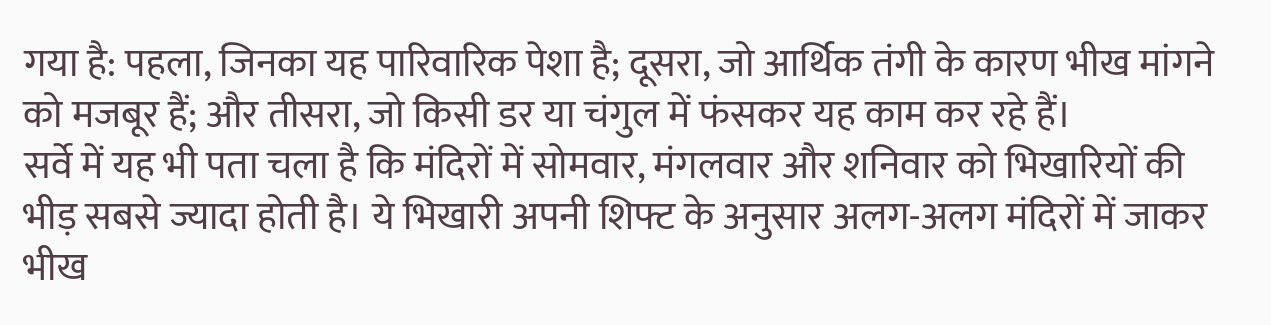गया है: पहला, जिनका यह पारिवारिक पेशा है; दूसरा, जो आर्थिक तंगी के कारण भीख मांगने को मजबूर हैं; और तीसरा, जो किसी डर या चंगुल में फंसकर यह काम कर रहे हैं।
सर्वे में यह भी पता चला है कि मंदिरों में सोमवार, मंगलवार और शनिवार को भिखारियों की भीड़ सबसे ज्यादा होती है। ये भिखारी अपनी शिफ्ट के अनुसार अलग-अलग मंदिरों में जाकर भीख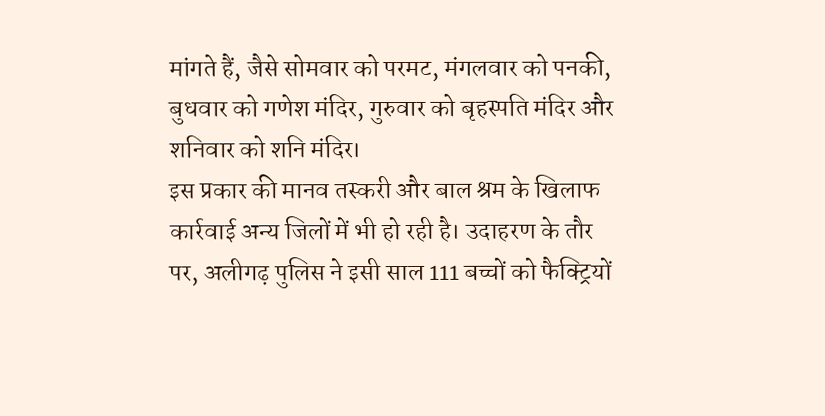मांगते हैं, जैसे सोमवार को परमट, मंगलवार को पनकी, बुधवार को गणेश मंदिर, गुरुवार को बृहस्पति मंदिर और शनिवार को शनि मंदिर।
इस प्रकार की मानव तस्करी और बाल श्रम के खिलाफ कार्रवाई अन्य जिलों में भी हो रही है। उदाहरण के तौर पर, अलीगढ़ पुलिस ने इसी साल 111 बच्चों को फैक्ट्रियों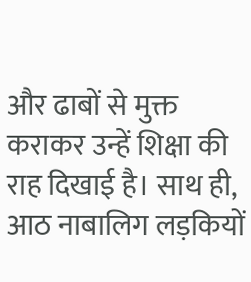और ढाबों से मुक्त कराकर उन्हें शिक्षा की राह दिखाई है। साथ ही, आठ नाबालिग लड़कियों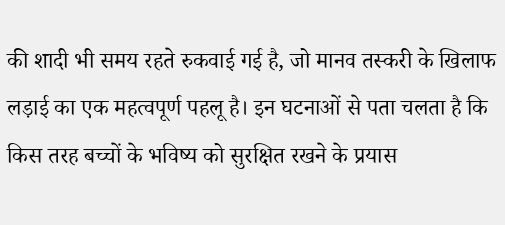की शादी भी समय रहते रुकवाई गई है, जो मानव तस्करी के खिलाफ लड़ाई का एक महत्वपूर्ण पहलू है। इन घटनाओं से पता चलता है कि किस तरह बच्चों के भविष्य को सुरक्षित रखने के प्रयास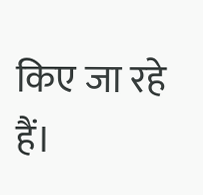किए जा रहे हैं।